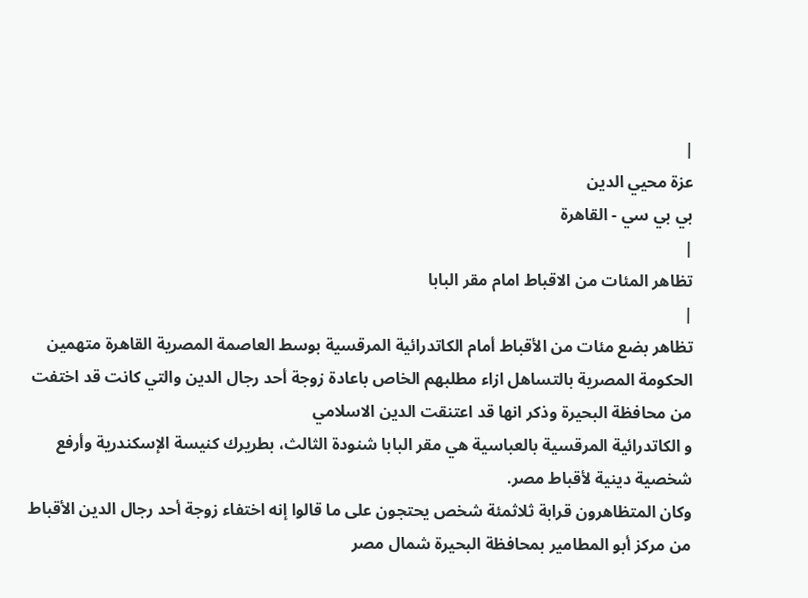|
عزة محيي الدين
بي بي سي - القاهرة
|
تظاهر المئات من الاقباط امام مقر البابا
|
تظاهر بضع مئات من الأقباط أمام الكاتدرائية المرقسية بوسط العاصمة المصرية القاهرة متهمين الحكومة المصرية بالتساهل ازاء مطلبهم الخاص باعادة زوجة أحد رجال الدين والتي كانت قد اختفت من محافظة البحيرة وذكر انها قد اعتنقت الدين الاسلامي
و الكاتدرائية المرقسية بالعباسية هي مقر البابا شنودة الثالث، بطريرك كنيسة الإسكندرية وأرفع شخصية دينية لأقباط مصر.
وكان المتظاهرون قرابة ثلاثمئة شخص يحتجون على ما قالوا إنه اختفاء زوجة أحد رجال الدين الأقباط من مركز أبو المطامير بمحافظة البحيرة شمال مصر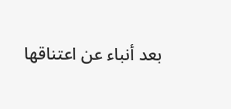بعد أنباء عن اعتناقها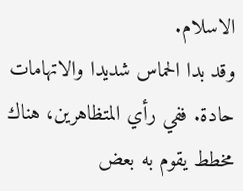الاسلام.
وقد بدا الحماس شديدا والاتهامات حادة. ففي رأي المتظاهرين، هناك مخطط يقوم به بعض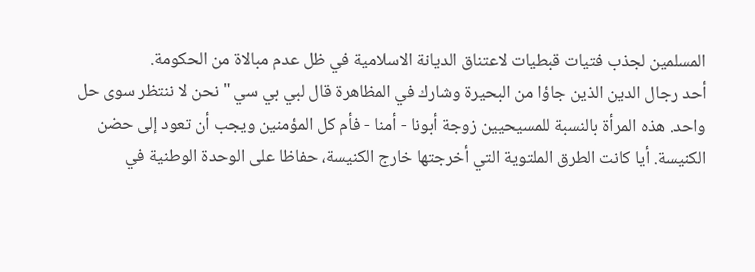المسلمين لجذب فتيات قبطيات لاعتناق الديانة الاسلامية في ظل عدم مبالاة من الحكومة.
أحد رجال الدين الذين جاؤا من البحيرة وشارك في المظاهرة قال لبي بي سي "نحن لا ننتظر سوى حل واحد. هذه المرأة بالنسبة للمسيحيين زوجة أبونا - أمنا - فأم كل المؤمنين ويجب أن تعود إلى حضن الكنيسة. أيا كانت الطرق الملتوية التي أخرجتها خارج الكنيسة، حفاظا على الوحدة الوطنية في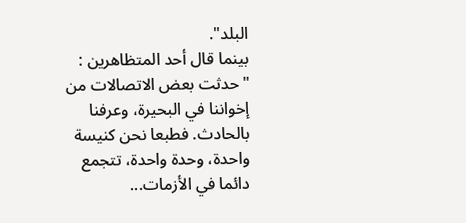البلد".
بينما قال أحد المتظاهرين : "حدثت بعض الاتصالات من إخواننا في البحيرة، وعرفنا بالحادث. فطبعا نحن كنيسة واحدة، وحدة واحدة، تتجمع دائما في الأزمات...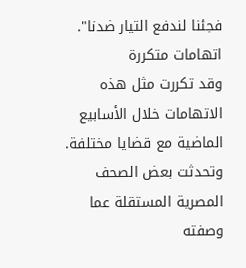فجئنا لندفع التيار ضدنا".
اتهامات متكررة
وقد تكررت مثل هذه الاتهامات خلال الأسابيع الماضية مع قضايا مختلفة. وتحدثت بعض الصحف المصرية المستقلة عما وصفته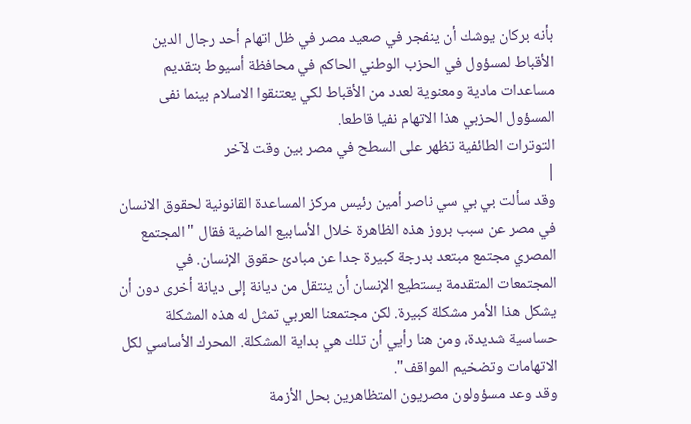بأنه بركان يوشك أن ينفجر في صعيد مصر في ظل اتهام أحد رجال الدين الأقباط لمسؤول في الحزب الوطني الحاكم في محافظة أسيوط بتقديم مساعدات مادية ومعنوية لعدد من الأقباط لكي يعتنقوا الاسلام بينما نفى المسؤول الحزبي هذا الاتهام نفيا قاطعا.
التوترات الطائفية تظهر على السطح في مصر بين وقت لآخر
|
وقد سألت بي بي سي ناصر أمين رئيس مركز المساعدة القانونية لحقوق الانسان في مصر عن سبب بروز هذه الظاهرة خلال الأسابيع الماضية فقال "المجتمع المصري مجتمع مبتعد بدرجة كبيرة جدا عن مبادئ حقوق الإنسان. في المجتمعات المتقدمة يستطيع الإنسان أن ينتقل من ديانة إلى ديانة أخرى دون أن يشكل هذا الأمر مشكلة كبيرة. لكن مجتمعنا العربي تمثل له هذه المشكلة حساسية شديدة، ومن هنا رأيي أن تلك هي بداية المشكلة. المحرك الأساسي لكل الاتهامات وتضخيم المواقف".
وقد وعد مسؤولون مصريون المتظاهرين بحل الأزمة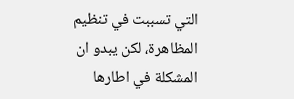التي تسببت في تنظيم المظاهرة، لكن يبدو ان المشكلة في اطارها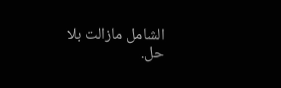الشامل مازالت بلا حل.